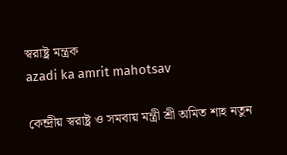স্বরাষ্ট্র মন্ত্রক
azadi ka amrit mahotsav

কেন্দ্রীয় স্বরাষ্ট্র ও সমবায় মন্ত্রী শ্রী অমিত শাহ নতুন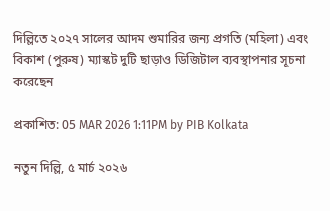দিল্লিতে ২০২৭ সালের আদম শুমারির জন্য প্রগতি (মহিলা) এবং বিকাশ (পুরুষ) ম্যাস্কট দুটি ছাড়াও ডিজিটাল ব্যবস্থাপনার সূচনা করেছেন

প্রকাশিত: 05 MAR 2026 1:11PM by PIB Kolkata

নতুন দিল্লি, ৫ মার্চ ২০২৬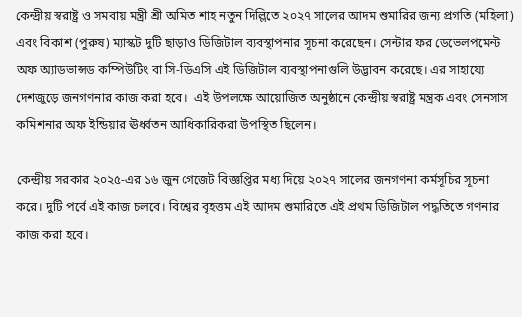কেন্দ্রীয় স্বরাষ্ট্র ও সমবায় মন্ত্রী শ্রী অমিত শাহ নতুন দিল্লিতে ২০২৭ সালের আদম শুমারির জন্য প্রগতি (মহিলা) এবং বিকাশ (পুরুষ) ম্যাস্কট দুটি ছাড়াও ডিজিটাল ব্যবস্থাপনার সূচনা করেছেন। সেন্টার ফর ডেভেলপমেন্ট অফ অ্যাডভান্সড কম্পিউটিং বা সি-ডিএসি এই ডিজিটাল ব্যবস্থাপনাগুলি উদ্ভাবন করেছে। এর সাহায্যে দেশজুড়ে জনগণনার কাজ করা হবে।  এই উপলক্ষে আয়োজিত অনুষ্ঠানে কেন্দ্রীয় স্বরাষ্ট্র মন্ত্রক এবং সেনসাস কমিশনার অফ ইন্ডিয়ার ঊর্ধ্বতন আধিকারিকরা উপস্থিত ছিলেন।

কেন্দ্রীয় সরকার ২০২৫-এর ১৬ জুন গেজেট বিজ্ঞপ্তির মধ্য দিয়ে ২০২৭ সালের জনগণনা কর্মসূচির সূচনা করে। দুটি পর্বে এই কাজ চলবে। বিশ্বের বৃহত্তম এই আদম শুমারিতে এই প্রথম ডিজিটাল পদ্ধতিতে গণনার কাজ করা হবে।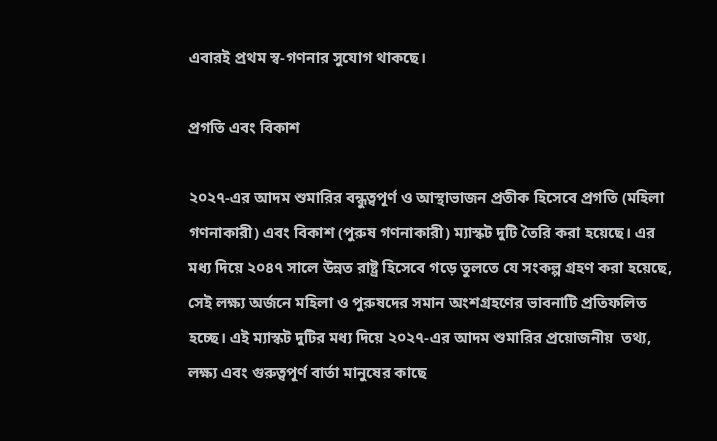এবারই প্রথম স্ব-গণনার সুযোগ থাকছে।

প্রগতি এবং বিকাশ

২০২৭-এর আদম শুমারির বন্ধুত্বপূর্ণ ও আস্থাভাজন প্রতীক হিসেবে প্রগতি (মহিলা গণনাকারী) এবং বিকাশ (পুরুষ গণনাকারী) ম্যাস্কট দুটি তৈরি করা হয়েছে। এর মধ্য দিয়ে ২০৪৭ সালে উন্নত রাষ্ট্র হিসেবে গড়ে তুলতে যে সংকল্প গ্রহণ করা হয়েছে, সেই লক্ষ্য অর্জনে মহিলা ও পুরুষদের সমান অংশগ্রহণের ভাবনাটি প্রতিফলিত হচ্ছে। এই ম্যাস্কট দুটির মধ্য দিয়ে ২০২৭-এর আদম শুমারির প্রয়োজনীয়  তথ্য, লক্ষ্য এবং গুরুত্বপূর্ণ বার্তা মানুষের কাছে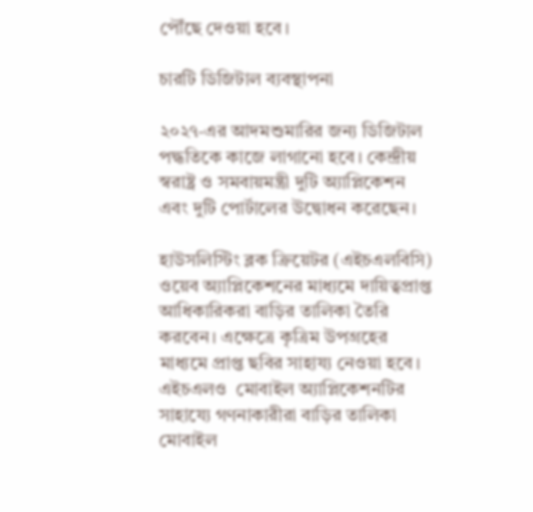পৌঁছে দেওয়া হবে।

চারটি ডিজিটাল ব্যবস্থাপনা

২০২৭-এর আদমশুমারির জন্য ডিজিটাল পদ্ধতিকে কাজে লাগানো হবে। কেন্দ্রীয় স্বরাষ্ট্র ও সমবায়মন্ত্রী দুটি অ্যাপ্লিকেশন এবং দুটি পোর্টালের উদ্বোধন করেছেন।

হাউসলিস্টিং ব্লক ক্রিয়েটর (এইচএলবিসি) ওয়েব অ্যাপ্লিকেশনের মাধ্যমে দায়িত্বপ্রাপ্ত আধিকারিকরা বাড়ির তালিকা তৈরি করবেন। এক্ষেত্রে কৃত্রিম উপগ্রহের মাধ্যমে প্রাপ্ত ছবির সাহায্য নেওয়া হবে। এইচএলও  মোবাইল অ্যাপ্লিকেশনটির সাহায্যে গণনাকারীরা বাড়ির তালিকা মোবাইল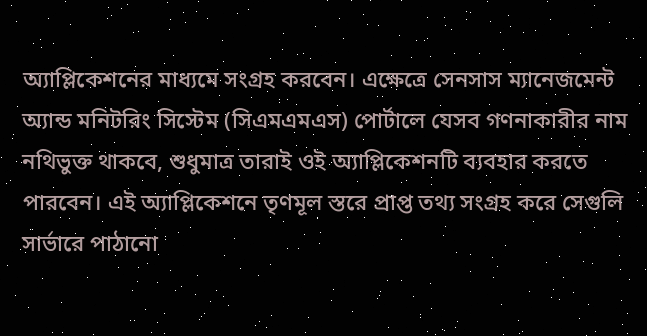অ্যাপ্লিকেশনের মাধ্যমে সংগ্রহ করবেন। এক্ষেত্রে সেনসাস ম্যানেজমেন্ট অ্যান্ড মনিটরিং সিস্টেম (সিএমএমএস) পোর্টালে যেসব গণনাকারীর নাম নথিভুক্ত থাকবে, শুধুমাত্র তারাই ওই অ্যাপ্লিকেশনটি ব্যবহার করতে পারবেন। এই অ্যাপ্লিকেশনে তৃণমূল স্তরে প্রাপ্ত তথ্য সংগ্রহ করে সেগুলি সার্ভারে পাঠানো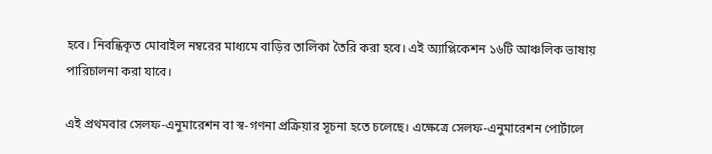হবে। নিবন্ধিকৃত মোবাইল নম্বরের মাধ্যমে বাড়ির তালিকা তৈরি করা হবে। এই অ্যাপ্লিকেশন ১৬টি আঞ্চলিক ভাষায় পারিচালনা করা যাবে।

এই প্রথমবার সেলফ-এনুমারেশন বা স্ব-গণনা প্রক্রিয়ার সূচনা হতে চলেছে। এক্ষেত্রে সেলফ-এনুমারেশন পোর্টালে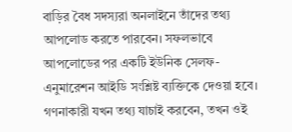বাড়ির বৈধ সদস্যরা অনলাইনে তাঁদের তথ্য আপলোড করতে পারবেন। সফলভাবে আপলোডের পর একটি ইউনিক সেলফ-এনুমারেশন আইডি সংশ্লিষ্ট ব্যক্তিকে দেওয়া হবে। গণনাকারী যখন তথ্য যাচাই করবেন, তখন ওই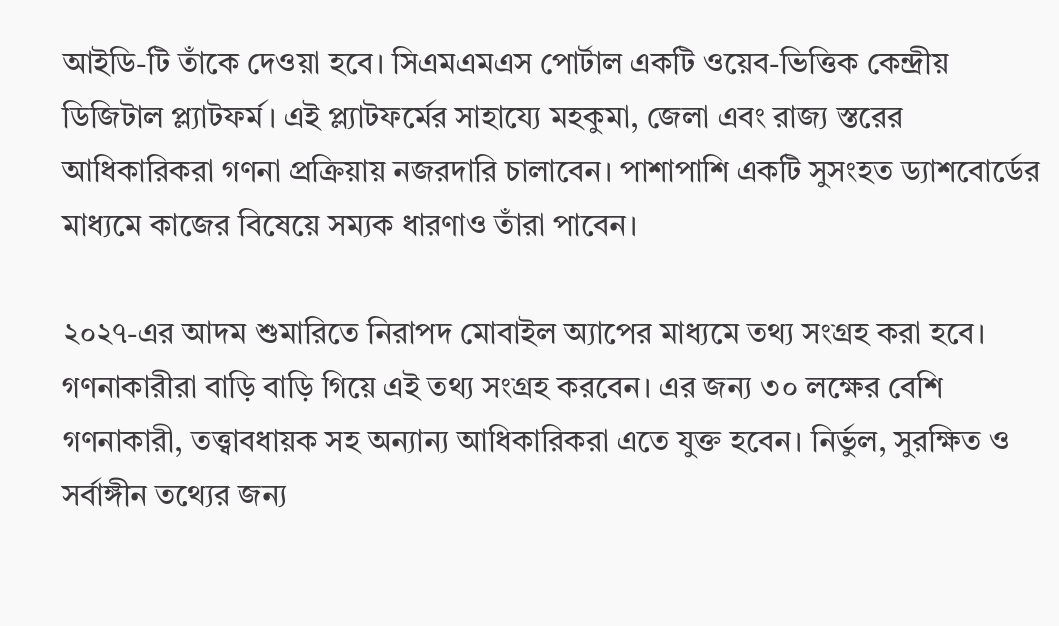আইডি-টি তাঁকে দেওয়া হবে। সিএমএমএস পোর্টাল একটি ওয়েব-ভিত্তিক কেন্দ্রীয় ডিজিটাল প্ল্যাটফর্ম। এই প্ল্যাটফর্মের সাহায্যে মহকুমা, জেলা এবং রাজ্য স্তরের আধিকারিকরা গণনা প্রক্রিয়ায় নজরদারি চালাবেন। পাশাপাশি একটি সুসংহত ড্যাশবোর্ডের মাধ্যমে কাজের বিষেয়ে সম্যক ধারণাও তাঁরা পাবেন।

২০২৭-এর আদম শুমারিতে নিরাপদ মোবাইল অ্যাপের মাধ্যমে তথ্য সংগ্রহ করা হবে। গণনাকারীরা বাড়ি বাড়ি গিয়ে এই তথ্য সংগ্রহ করবেন। এর জন্য ৩০ লক্ষের বেশি গণনাকারী, তত্ত্বাবধায়ক সহ অন্যান্য আধিকারিকরা এতে যুক্ত হবেন। নির্ভুল, সুরক্ষিত ও সর্বাঙ্গীন তথ্যের জন্য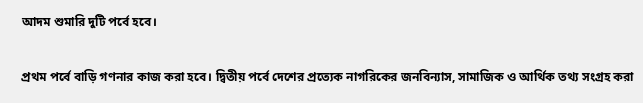আদম শুমারি দুটি পর্বে হবে।

প্রথম পর্বে বাড়ি গণনার কাজ করা হবে। দ্বিতীয় পর্বে দেশের প্রত্যেক নাগরিকের জনবিন্যাস, সামাজিক ও আর্থিক তথ্য সংগ্রহ করা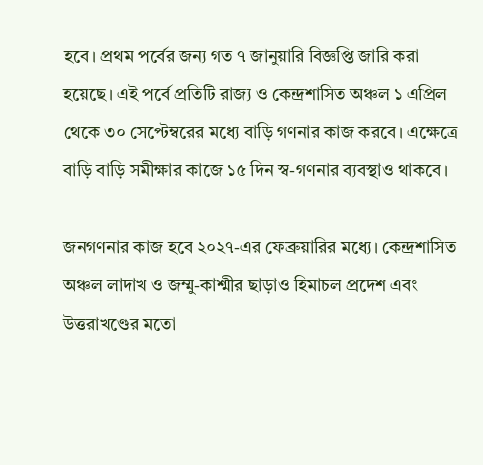হবে। প্রথম পর্বের জন্য গত ৭ জানুয়ারি বিজ্ঞপ্তি জারি করা হয়েছে। এই পর্বে প্রতিটি রাজ্য ও কেন্দ্রশাসিত অঞ্চল ১ এপ্রিল থেকে ৩০ সেপ্টেম্বরের মধ্যে বাড়ি গণনার কাজ করবে। এক্ষেত্রে বাড়ি বাড়ি সমীক্ষার কাজে ১৫ দিন স্ব-গণনার ব্যবস্থাও থাকবে।

জনগণনার কাজ হবে ২০২৭-এর ফেব্রুয়ারির মধ্যে। কেন্দ্রশাসিত অঞ্চল লাদাখ ও জম্মু-কাশ্মীর ছাড়াও হিমাচল প্রদেশ এবং উত্তরাখণ্ডের মতো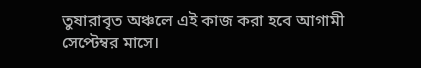তুষারাবৃত অঞ্চলে এই কাজ করা হবে আগামী সেপ্টেম্বর মাসে।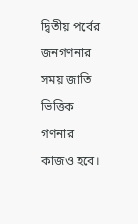দ্বিতীয় পর্বের জনগণনার সময় জাতি ভিত্তিক গণনার কাজও হবে।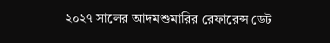২০২৭ সালের আদমশুমারির রেফারেন্স ডেট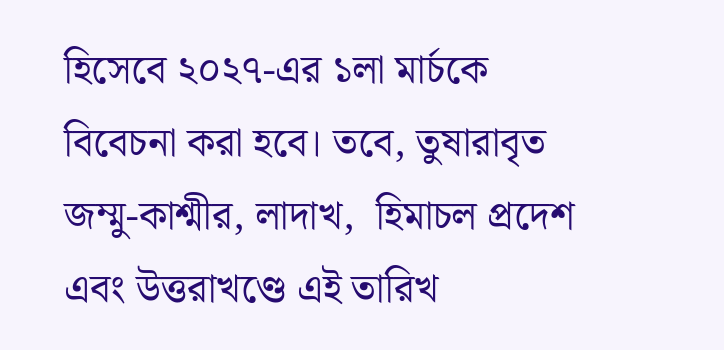হিসেবে ২০২৭-এর ১লা মার্চকে বিবেচনা করা হবে। তবে, তুষারাবৃত জম্মু-কাশ্মীর, লাদাখ,  হিমাচল প্রদেশ এবং উত্তরাখণ্ডে এই তারিখ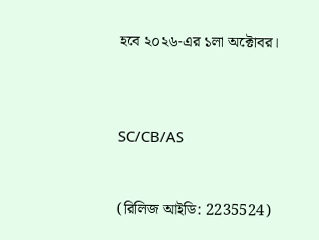হবে ২০২৬-এর ১লা অক্টোবর।



SC/CB/AS


(রিলিজ আইডি: 2235524)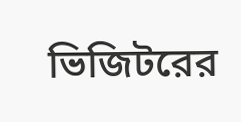ভিজিটরের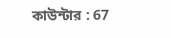কাউন্টার : 67